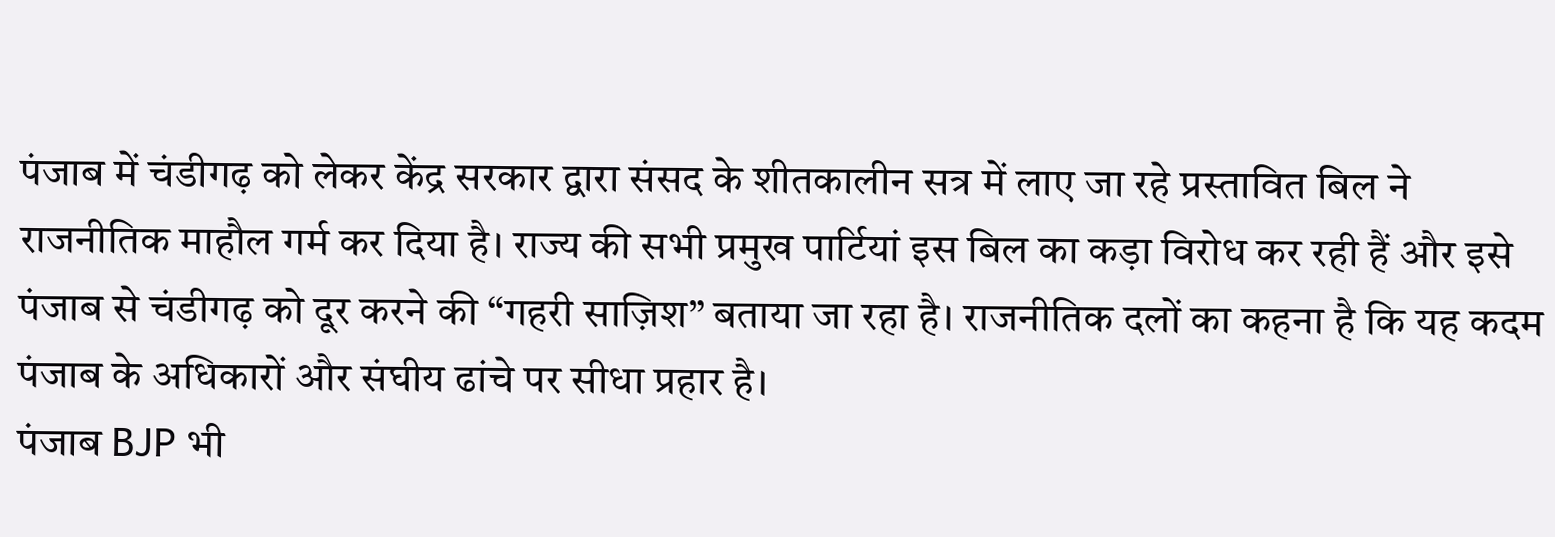पंजाब में चंडीगढ़ को लेकर केंद्र सरकार द्वारा संसद के शीतकालीन सत्र में लाए जा रहे प्रस्तावित बिल ने राजनीतिक माहौल गर्म कर दिया है। राज्य की सभी प्रमुख पार्टियां इस बिल का कड़ा विरोध कर रही हैं और इसे पंजाब से चंडीगढ़ को दूर करने की “गहरी साज़िश” बताया जा रहा है। राजनीतिक दलों का कहना है कि यह कदम पंजाब के अधिकारों और संघीय ढांचे पर सीधा प्रहार है।
पंजाब BJP भी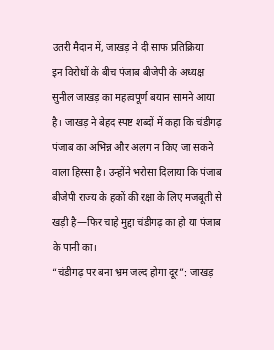उतरी मैदान में, जाखड़ ने दी साफ प्रतिक्रिया
इन विरोधों के बीच पंजाब बीजेपी के अध्यक्ष सुनील जाखड़ का महत्वपूर्ण बयान सामने आया है। जाखड़ ने बेहद स्पष्ट शब्दों में कहा कि चंडीगढ़ पंजाब का अभिन्न और अलग न किए जा सकने वाला हिस्सा है। उन्होंने भरोसा दिलाया कि पंजाब बीजेपी राज्य के हकों की रक्षा के लिए मजबूती से खड़ी है—फिर चाहे मुद्दा चंडीगढ़ का हो या पंजाब के पानी का।
“चंडीगढ़ पर बना भ्रम जल्द होगा दूर”: जाखड़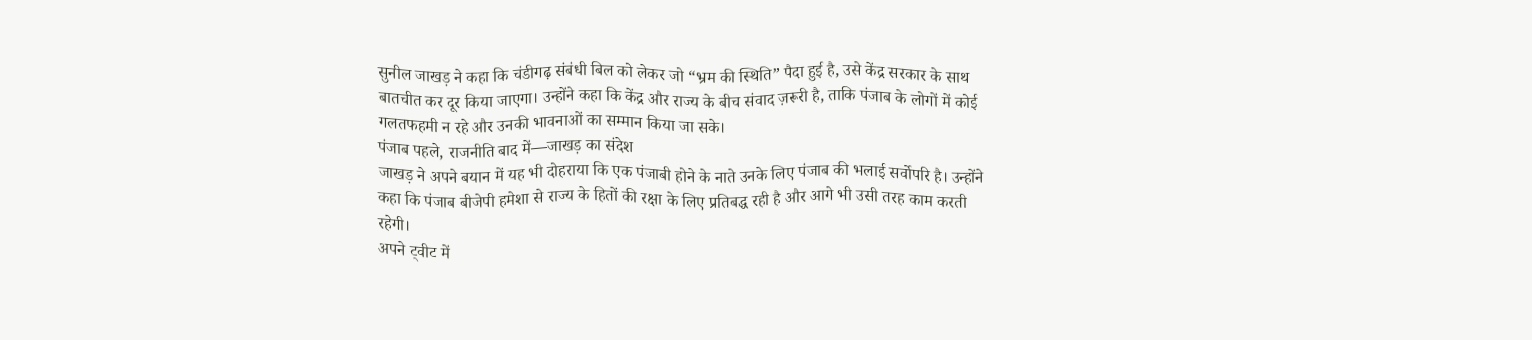सुनील जाखड़ ने कहा कि चंडीगढ़ संबंधी बिल को लेकर जो “भ्रम की स्थिति” पैदा हुई है, उसे केंद्र सरकार के साथ बातचीत कर दूर किया जाएगा। उन्होंने कहा कि केंद्र और राज्य के बीच संवाद ज़रूरी है, ताकि पंजाब के लोगों में कोई गलतफहमी न रहे और उनकी भावनाओं का सम्मान किया जा सके।
पंजाब पहले, राजनीति बाद में—जाखड़ का संदेश
जाखड़ ने अपने बयान में यह भी दोहराया कि एक पंजाबी होने के नाते उनके लिए पंजाब की भलाई सर्वोपरि है। उन्होंने कहा कि पंजाब बीजेपी हमेशा से राज्य के हितों की रक्षा के लिए प्रतिबद्ध रही है और आगे भी उसी तरह काम करती रहेगी।
अपने ट्वीट में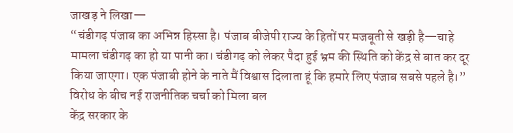जाखड़ ने लिखा—
“चंडीगढ़ पंजाब का अभिन्न हिस्सा है। पंजाब बीजेपी राज्य के हितों पर मजबूती से खड़ी है—चाहे मामला चंडीगढ़ का हो या पानी का। चंडीगढ़ को लेकर पैदा हुई भ्रम की स्थिति को केंद्र से बात कर दूर किया जाएगा। एक पंजाबी होने के नाते मैं विश्वास दिलाता हूं कि हमारे लिए पंजाब सबसे पहले है।”
विरोध के बीच नई राजनीतिक चर्चा को मिला बल
केंद्र सरकार के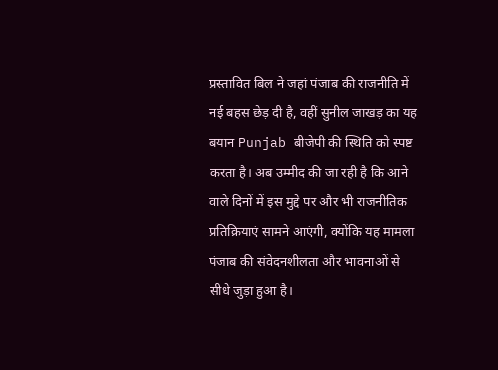प्रस्तावित बिल ने जहां पंजाब की राजनीति में नई बहस छेड़ दी है, वहीं सुनील जाखड़ का यह बयान Punjab बीजेपी की स्थिति को स्पष्ट करता है। अब उम्मीद की जा रही है कि आने वाले दिनों में इस मुद्दे पर और भी राजनीतिक प्रतिक्रियाएं सामने आएंगी, क्योंकि यह मामला पंजाब की संवेदनशीलता और भावनाओं से सीधे जुड़ा हुआ है।